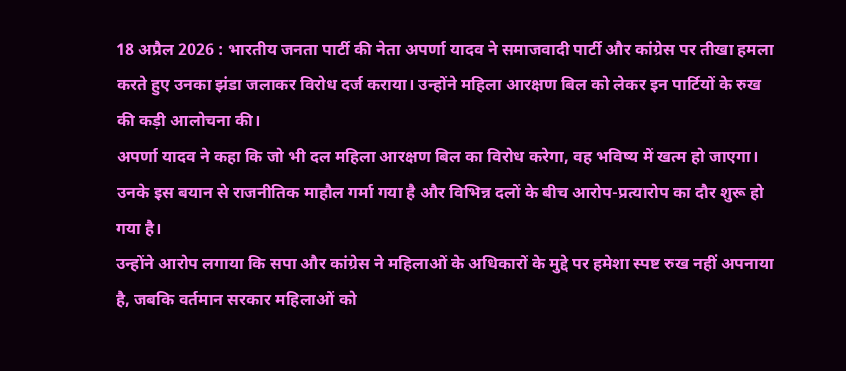18 अप्रैल 2026 : भारतीय जनता पार्टी की नेता अपर्णा यादव ने समाजवादी पार्टी और कांग्रेस पर तीखा हमला करते हुए उनका झंडा जलाकर विरोध दर्ज कराया। उन्होंने महिला आरक्षण बिल को लेकर इन पार्टियों के रुख की कड़ी आलोचना की।
अपर्णा यादव ने कहा कि जो भी दल महिला आरक्षण बिल का विरोध करेगा, वह भविष्य में खत्म हो जाएगा। उनके इस बयान से राजनीतिक माहौल गर्मा गया है और विभिन्न दलों के बीच आरोप-प्रत्यारोप का दौर शुरू हो गया है।
उन्होंने आरोप लगाया कि सपा और कांग्रेस ने महिलाओं के अधिकारों के मुद्दे पर हमेशा स्पष्ट रुख नहीं अपनाया है, जबकि वर्तमान सरकार महिलाओं को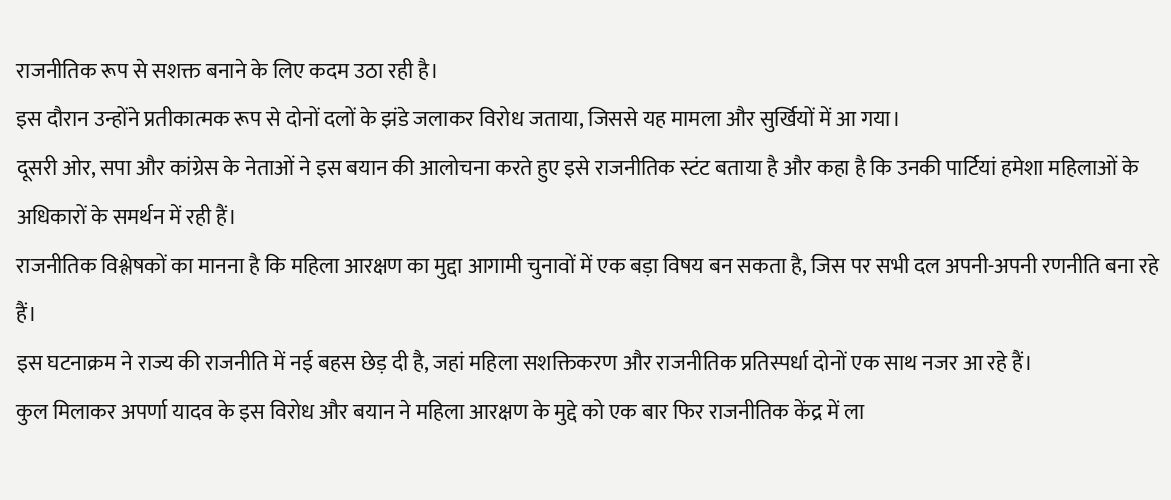राजनीतिक रूप से सशक्त बनाने के लिए कदम उठा रही है।
इस दौरान उन्होंने प्रतीकात्मक रूप से दोनों दलों के झंडे जलाकर विरोध जताया, जिससे यह मामला और सुर्खियों में आ गया।
दूसरी ओर, सपा और कांग्रेस के नेताओं ने इस बयान की आलोचना करते हुए इसे राजनीतिक स्टंट बताया है और कहा है कि उनकी पार्टियां हमेशा महिलाओं के अधिकारों के समर्थन में रही हैं।
राजनीतिक विश्लेषकों का मानना है कि महिला आरक्षण का मुद्दा आगामी चुनावों में एक बड़ा विषय बन सकता है, जिस पर सभी दल अपनी-अपनी रणनीति बना रहे हैं।
इस घटनाक्रम ने राज्य की राजनीति में नई बहस छेड़ दी है, जहां महिला सशक्तिकरण और राजनीतिक प्रतिस्पर्धा दोनों एक साथ नजर आ रहे हैं।
कुल मिलाकर अपर्णा यादव के इस विरोध और बयान ने महिला आरक्षण के मुद्दे को एक बार फिर राजनीतिक केंद्र में ला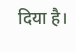दिया है।